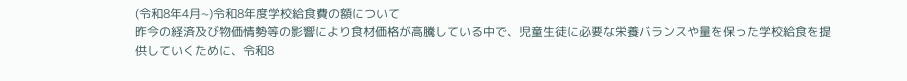(令和8年4月~)令和8年度学校給食費の額について
昨今の経済及び物価情勢等の影響により食材価格が高騰している中で、児童生徒に必要な栄養バランスや量を保った学校給食を提供していくために、令和8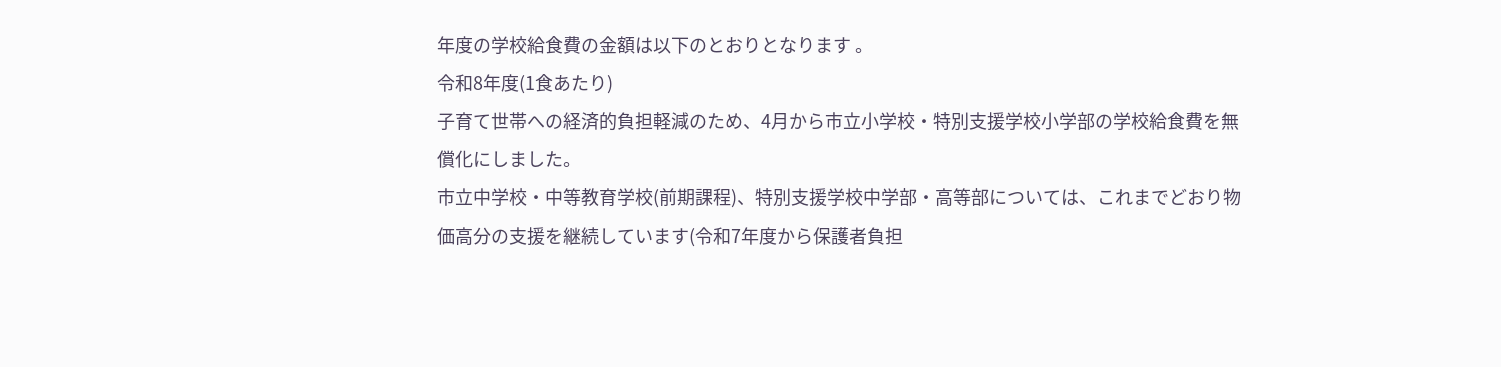年度の学校給食費の金額は以下のとおりとなります 。
令和8年度(1食あたり)
子育て世帯への経済的負担軽減のため、4月から市立小学校・特別支援学校小学部の学校給食費を無償化にしました。
市立中学校・中等教育学校(前期課程)、特別支援学校中学部・高等部については、これまでどおり物価高分の支援を継続しています(令和7年度から保護者負担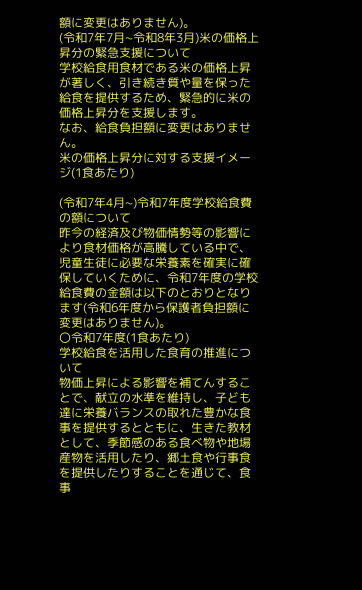額に変更はありません)。
(令和7年7月~令和8年3月)米の価格上昇分の緊急支援について
学校給食用食材である米の価格上昇が著しく、引き続き質や量を保った給食を提供するため、緊急的に米の価格上昇分を支援します。
なお、給食負担額に変更はありません。
米の価格上昇分に対する支援イメージ(1食あたり)

(令和7年4月~)令和7年度学校給食費の額について
昨今の経済及び物価情勢等の影響により食材価格が高騰している中で、児童生徒に必要な栄養素を確実に確保していくために、令和7年度の学校給食費の金額は以下のとおりとなります(令和6年度から保護者負担額に変更はありません)。
〇令和7年度(1食あたり)
学校給食を活用した食育の推進について
物価上昇による影響を補てんすることで、献立の水準を維持し、子ども達に栄養バランスの取れた豊かな食事を提供するとともに、生きた教材として、季節感のある食べ物や地場産物を活用したり、郷土食や行事食を提供したりすることを通じて、食事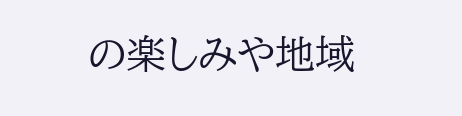の楽しみや地域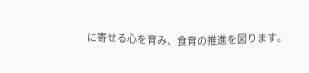に寄せる心を育み、食育の推進を図ります。